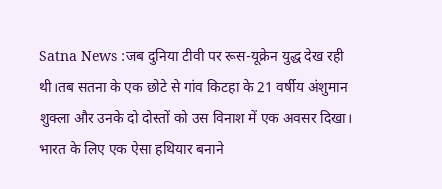Satna News :जब दुनिया टीवी पर रूस-यूक्रेन युद्ध देख रही थी।तब सतना के एक छोटे से गांव किटहा के 21 वर्षीय अंशुमान शुक्ला और उनके दो दोस्तों को उस विनाश में एक अवसर दिखा। भारत के लिए एक ऐसा हथियार बनाने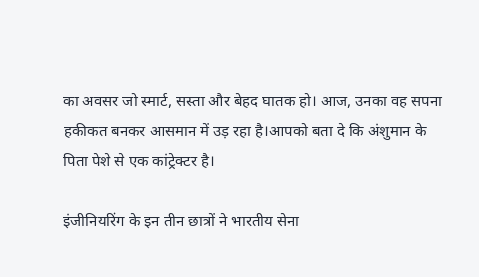का अवसर जो स्मार्ट, सस्ता और बेहद घातक हो। आज, उनका वह सपना हकीकत बनकर आसमान में उड़ रहा है।आपको बता दे कि अंशुमान के पिता पेशे से एक कांट्रेक्टर है।

इंजीनियरिंग के इन तीन छात्रों ने भारतीय सेना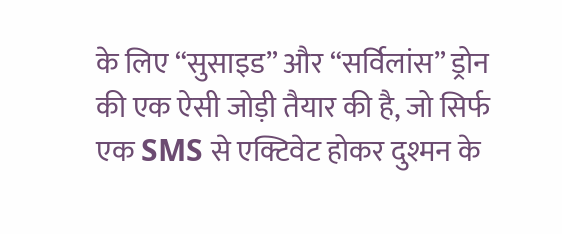के लिए “सुसाइड” और “सर्विलांस” ड्रोन की एक ऐसी जोड़ी तैयार की है, जो सिर्फ एक SMS से एक्टिवेट होकर दुश्मन के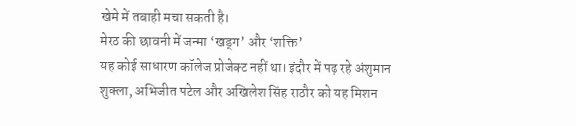खेमे में तबाही मचा सकती है।
मेरठ की छावनी में जन्मा ‘खड्ग’ और ‘शक्ति’
यह कोई साधारण कॉलेज प्रोजेक्ट नहीं था। इंदौर में पढ़ रहे अंशुमान शुक्ला, अभिजीत पटेल और अखिलेश सिंह राठौर को यह मिशन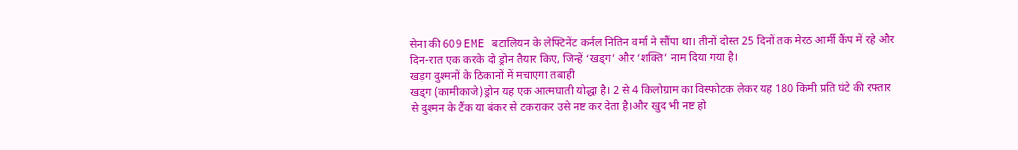सेना की 609 EME बटालियन के लेफ्टिनेंट कर्नल नितिन वर्मा ने सौंपा था। तीनों दोस्त 25 दिनों तक मेरठ आर्मी कैंप में रहे और दिन-रात एक करके दो ड्रोन तैयार किए, जिन्हें ‘खड्ग’ और ‘शक्ति’ नाम दिया गया है।
खड़ग दुश्मनों के ठिकानों में मचाएगा तबाही
खड्ग (कामीकाजे)ड्रोन यह एक आत्मघाती योद्धा है। 2 से 4 किलोग्राम का विस्फोटक लेकर यह 180 किमी प्रति घंटे की रफ्तार से दुश्मन के टैंक या बंकर से टकराकर उसे नष्ट कर देता है।और खुद भी नष्ट हो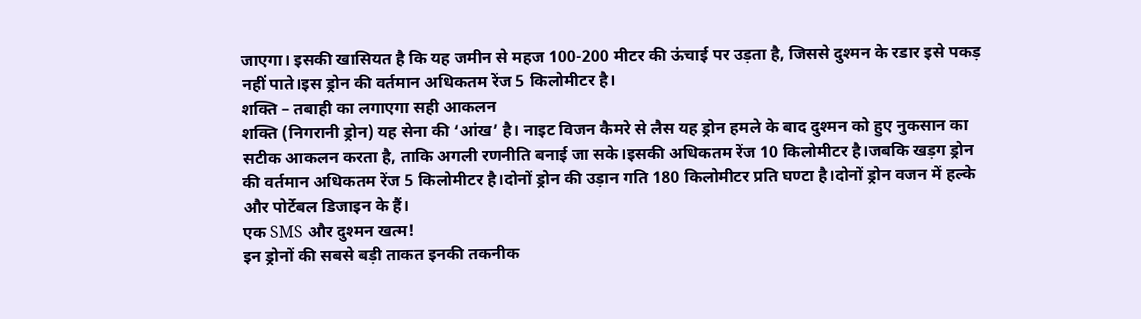जाएगा। इसकी खासियत है कि यह जमीन से महज 100-200 मीटर की ऊंचाई पर उड़ता है, जिससे दुश्मन के रडार इसे पकड़ नहीं पाते।इस ड्रोन की वर्तमान अधिकतम रेंज 5 किलोमीटर है।
शक्ति – तबाही का लगाएगा सही आकलन
शक्ति (निगरानी ड्रोन) यह सेना की ‘आंख’ है। नाइट विजन कैमरे से लैस यह ड्रोन हमले के बाद दुश्मन को हुए नुकसान का सटीक आकलन करता है, ताकि अगली रणनीति बनाई जा सके।इसकी अधिकतम रेंज 10 किलोमीटर है।जबकि खड़ग ड्रोन की वर्तमान अधिकतम रेंज 5 किलोमीटर है।दोनों ड्रोन की उड़ान गति 180 किलोमीटर प्रति घण्टा है।दोनों ड्रोन वजन में हल्के और पोर्टेबल डिजाइन के हैं।
एक SMS और दुश्मन खत्म!
इन ड्रोनों की सबसे बड़ी ताकत इनकी तकनीक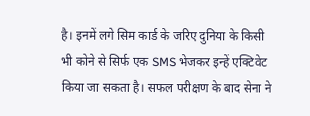है। इनमें लगे सिम कार्ड के जरिए दुनिया के किसी भी कोने से सिर्फ एक SMS भेजकर इन्हें एक्टिवेट किया जा सकता है। सफल परीक्षण के बाद सेना ने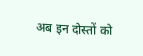अब इन दोस्तों को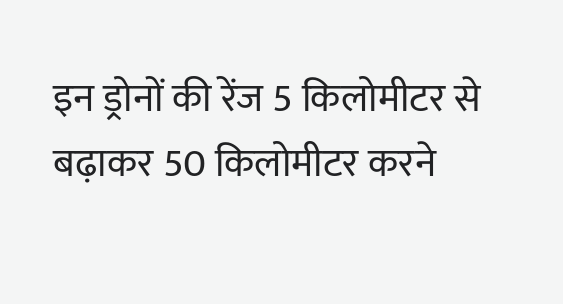इन ड्रोनों की रेंज 5 किलोमीटर से बढ़ाकर 50 किलोमीटर करने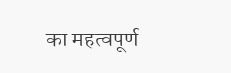का महत्वपूर्ण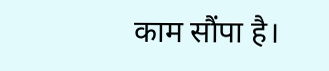काम सौंपा है।